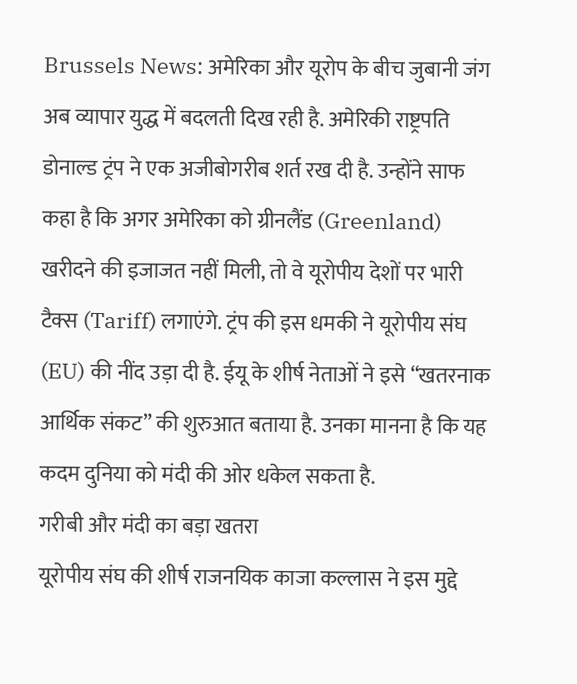Brussels News: अमेरिका और यूरोप के बीच जुबानी जंग अब व्यापार युद्ध में बदलती दिख रही है. अमेरिकी राष्ट्रपति डोनाल्ड ट्रंप ने एक अजीबोगरीब शर्त रख दी है. उन्होंने साफ कहा है कि अगर अमेरिका को ग्रीनलैंड (Greenland) खरीदने की इजाजत नहीं मिली, तो वे यूरोपीय देशों पर भारी टैक्स (Tariff) लगाएंगे. ट्रंप की इस धमकी ने यूरोपीय संघ (EU) की नींद उड़ा दी है. ईयू के शीर्ष नेताओं ने इसे “खतरनाक आर्थिक संकट” की शुरुआत बताया है. उनका मानना है कि यह कदम दुनिया को मंदी की ओर धकेल सकता है.
गरीबी और मंदी का बड़ा खतरा
यूरोपीय संघ की शीर्ष राजनयिक काजा कल्लास ने इस मुद्दे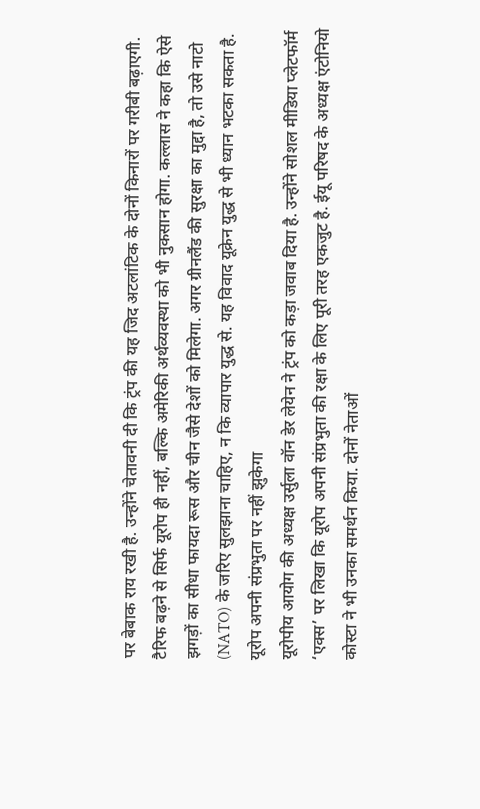पर बेबाक राय रखी है. उन्होंने चेतावनी दी कि ट्रंप की यह जिद अटलांटिक के दोनों किनारों पर गरीबी बढ़ाएगी. टैरिफ बढ़ने से सिर्फ यूरोप ही नहीं, बल्कि अमेरिकी अर्थव्यवस्था को भी नुकसान होगा. कल्लास ने कहा कि ऐसे झगड़ों का सीधा फायदा रूस और चीन जैसे देशों को मिलेगा. अगर ग्रीनलैंड की सुरक्षा का मुद्दा है, तो उसे नाटो (NATO) के जरिए सुलझाना चाहिए, न कि व्यापार युद्ध से. यह विवाद यूक्रेन युद्ध से भी ध्यान भटका सकता है.
यूरोप अपनी संप्रभुता पर नहीं झुकेगा
यूरोपीय आयोग की अध्यक्ष उर्सुला वॉन डेर लेयेन ने ट्रंप को कड़ा जवाब दिया है. उन्होंने सोशल मीडिया प्लेटफॉर्म ‘एक्स’ पर लिखा कि यूरोप अपनी संप्रभुता की रक्षा के लिए पूरी तरह एकजुट है. ईयू परिषद के अध्यक्ष एंटोनियो कोस्टा ने भी उनका समर्थन किया. दोनों नेताओं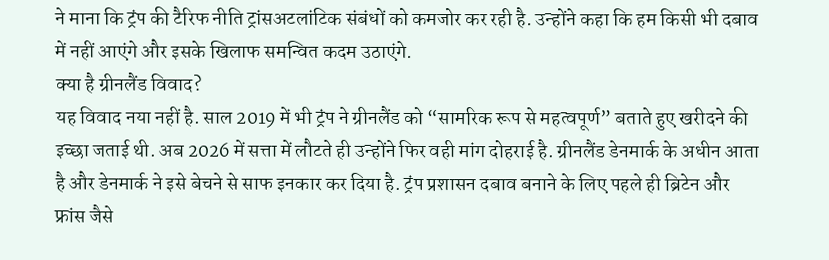ने माना कि ट्रंप की टैरिफ नीति ट्रांसअटलांटिक संबंधों को कमजोर कर रही है. उन्होंने कहा कि हम किसी भी दबाव में नहीं आएंगे और इसके खिलाफ समन्वित कदम उठाएंगे.
क्या है ग्रीनलैंड विवाद?
यह विवाद नया नहीं है. साल 2019 में भी ट्रंप ने ग्रीनलैंड को “सामरिक रूप से महत्वपूर्ण” बताते हुए खरीदने की इच्छा जताई थी. अब 2026 में सत्ता में लौटते ही उन्होंने फिर वही मांग दोहराई है. ग्रीनलैंड डेनमार्क के अधीन आता है और डेनमार्क ने इसे बेचने से साफ इनकार कर दिया है. ट्रंप प्रशासन दबाव बनाने के लिए पहले ही ब्रिटेन और फ्रांस जैसे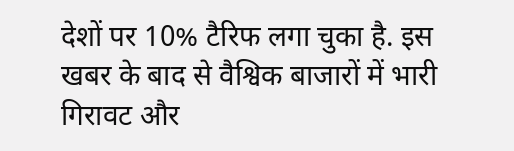देशों पर 10% टैरिफ लगा चुका है. इस खबर के बाद से वैश्विक बाजारों में भारी गिरावट और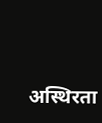अस्थिरता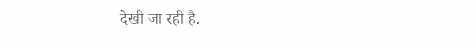देखी जा रही है.